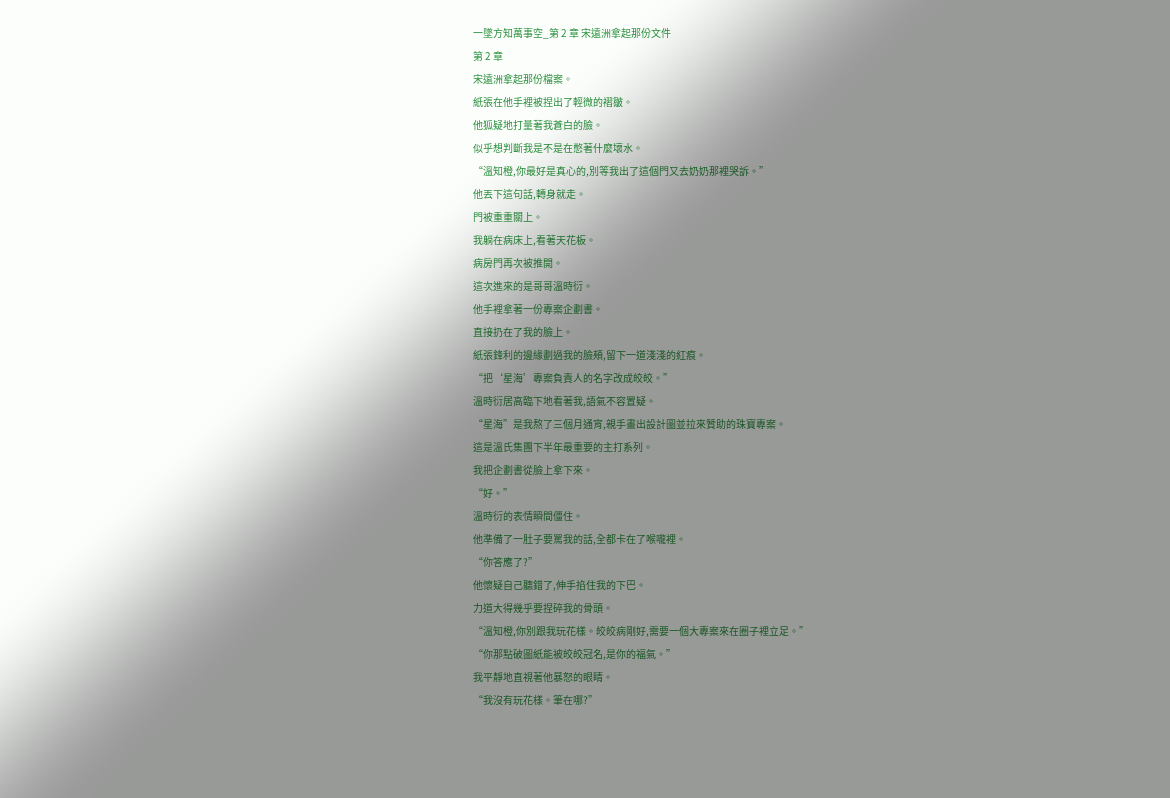一墜方知萬事空_第 2 章 宋遠洲拿起那份文件
第 2 章
宋遠洲拿起那份檔案。
紙張在他手裡被捏出了輕微的褶皺。
他狐疑地打量著我蒼白的臉。
似乎想判斷我是不是在憋著什麼壞水。
“溫知橙,你最好是真心的,別等我出了這個門又去奶奶那裡哭訴。”
他丟下這句話,轉身就走。
門被重重關上。
我躺在病床上,看著天花板。
病房門再次被推開。
這次進來的是哥哥溫時衍。
他手裡拿著一份專案企劃書。
直接扔在了我的臉上。
紙張鋒利的邊緣劃過我的臉頰,留下一道淺淺的紅痕。
“把‘星海’專案負責人的名字改成皎皎。”
溫時衍居高臨下地看著我,語氣不容置疑。
“星海”是我熬了三個月通宵,親手畫出設計圖並拉來贊助的珠寶專案。
這是溫氏集團下半年最重要的主打系列。
我把企劃書從臉上拿下來。
“好。”
溫時衍的表情瞬間僵住。
他準備了一肚子要罵我的話,全都卡在了喉嚨裡。
“你答應了?”
他懷疑自己聽錯了,伸手掐住我的下巴。
力道大得幾乎要捏碎我的骨頭。
“溫知橙,你別跟我玩花樣。皎皎病剛好,需要一個大專案來在圈子裡立足。”
“你那點破圖紙能被皎皎冠名,是你的福氣。”
我平靜地直視著他暴怒的眼睛。
“我沒有玩花樣。筆在哪?”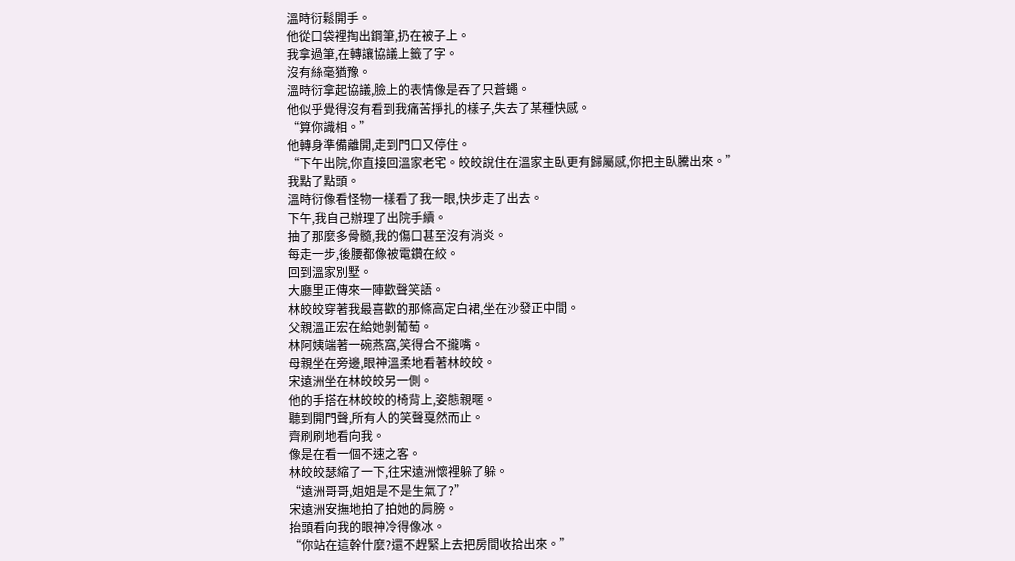溫時衍鬆開手。
他從口袋裡掏出鋼筆,扔在被子上。
我拿過筆,在轉讓協議上籤了字。
沒有絲毫猶豫。
溫時衍拿起協議,臉上的表情像是吞了只蒼蠅。
他似乎覺得沒有看到我痛苦掙扎的樣子,失去了某種快感。
“算你識相。”
他轉身準備離開,走到門口又停住。
“下午出院,你直接回溫家老宅。皎皎說住在溫家主臥更有歸屬感,你把主臥騰出來。”
我點了點頭。
溫時衍像看怪物一樣看了我一眼,快步走了出去。
下午,我自己辦理了出院手續。
抽了那麼多骨髓,我的傷口甚至沒有消炎。
每走一步,後腰都像被電鑽在絞。
回到溫家別墅。
大廳里正傳來一陣歡聲笑語。
林皎皎穿著我最喜歡的那條高定白裙,坐在沙發正中間。
父親溫正宏在給她剝葡萄。
林阿姨端著一碗燕窩,笑得合不攏嘴。
母親坐在旁邊,眼神溫柔地看著林皎皎。
宋遠洲坐在林皎皎另一側。
他的手搭在林皎皎的椅背上,姿態親暱。
聽到開門聲,所有人的笑聲戛然而止。
齊刷刷地看向我。
像是在看一個不速之客。
林皎皎瑟縮了一下,往宋遠洲懷裡躲了躲。
“遠洲哥哥,姐姐是不是生氣了?”
宋遠洲安撫地拍了拍她的肩膀。
抬頭看向我的眼神冷得像冰。
“你站在這幹什麼?還不趕緊上去把房間收拾出來。”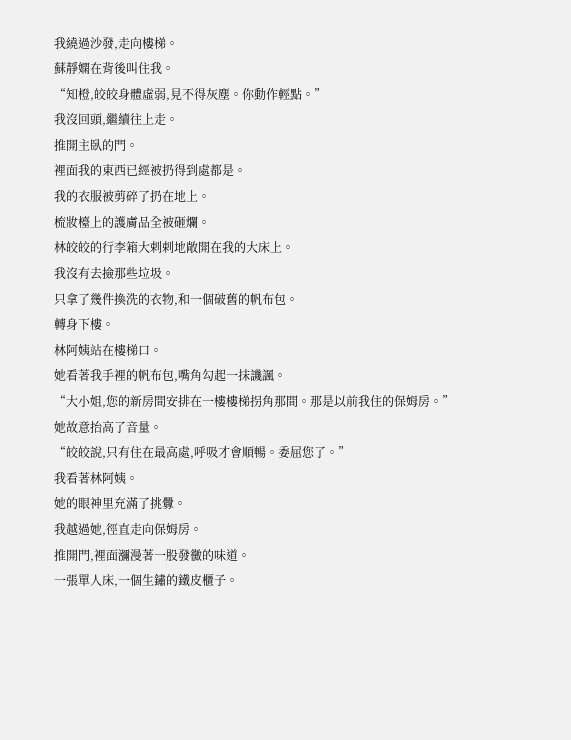我繞過沙發,走向樓梯。
蘇靜嫻在背後叫住我。
“知橙,皎皎身體虛弱,見不得灰塵。你動作輕點。”
我沒回頭,繼續往上走。
推開主臥的門。
裡面我的東西已經被扔得到處都是。
我的衣服被剪碎了扔在地上。
梳妝檯上的護膚品全被砸爛。
林皎皎的行李箱大剌剌地敞開在我的大床上。
我沒有去撿那些垃圾。
只拿了幾件換洗的衣物,和一個破舊的帆布包。
轉身下樓。
林阿姨站在樓梯口。
她看著我手裡的帆布包,嘴角勾起一抹譏諷。
“大小姐,您的新房間安排在一樓樓梯拐角那間。那是以前我住的保姆房。”
她故意抬高了音量。
“皎皎說,只有住在最高處,呼吸才會順暢。委屈您了。”
我看著林阿姨。
她的眼神里充滿了挑釁。
我越過她,徑直走向保姆房。
推開門,裡面瀰漫著一股發黴的味道。
一張單人床,一個生鏽的鐵皮櫃子。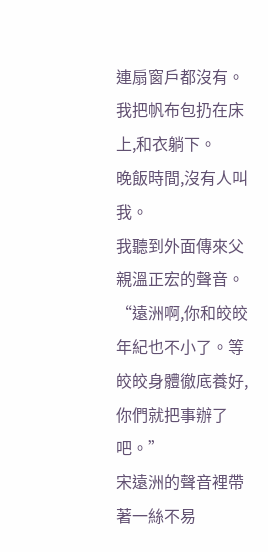連扇窗戶都沒有。
我把帆布包扔在床上,和衣躺下。
晚飯時間,沒有人叫我。
我聽到外面傳來父親溫正宏的聲音。
“遠洲啊,你和皎皎年紀也不小了。等皎皎身體徹底養好,你們就把事辦了吧。”
宋遠洲的聲音裡帶著一絲不易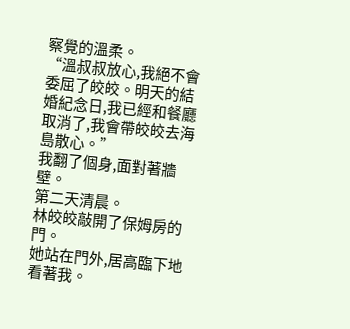察覺的溫柔。
“溫叔叔放心,我絕不會委屈了皎皎。明天的結婚紀念日,我已經和餐廳取消了,我會帶皎皎去海島散心。”
我翻了個身,面對著牆壁。
第二天清晨。
林皎皎敲開了保姆房的門。
她站在門外,居高臨下地看著我。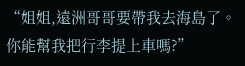“姐姐,遠洲哥哥要帶我去海島了。你能幫我把行李提上車嗎?”